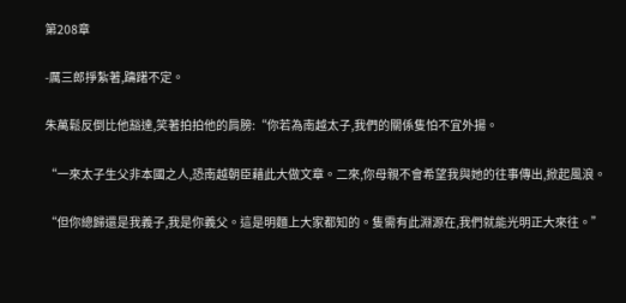第208章

-厲三郎掙紮著,躊躇不定。

朱萬鬆反倒比他豁達,笑著拍拍他的肩膀:“你若為南越太子,我們的關係隻怕不宜外揚。

“一來太子生父非本國之人,恐南越朝臣藉此大做文章。二來,你母親不會希望我與她的往事傳出,掀起風浪。

“但你總歸還是我義子,我是你義父。這是明麵上大家都知的。隻需有此淵源在,我們就能光明正大來往。”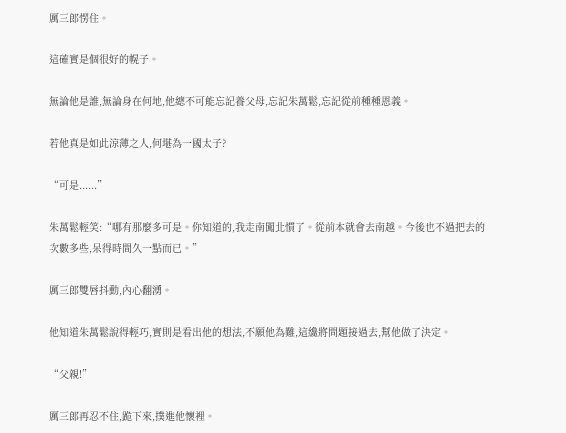厲三郎愣住。

這確實是個很好的幌子。

無論他是誰,無論身在何地,他總不可能忘記養父母,忘記朱萬鬆,忘記從前種種恩義。

若他真是如此涼薄之人,何堪為一國太子?

“可是......”

朱萬鬆輕笑:“哪有那麼多可是。你知道的,我走南闖北慣了。從前本就會去南越。今後也不過把去的次數多些,呆得時間久一點而已。”

厲三郎雙唇抖動,內心翻湧。

他知道朱萬鬆說得輕巧,實則是看出他的想法,不願他為難,這纔將問題接過去,幫他做了決定。

“父親!”

厲三郎再忍不住,跪下來,撲進他懷裡。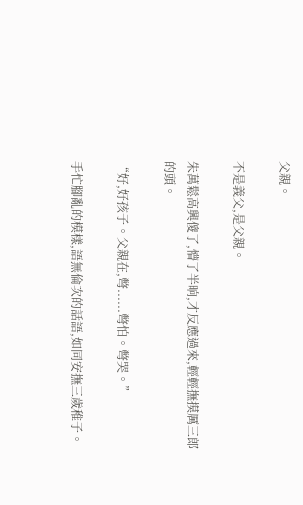父親。

不是義父,是父親。

朱萬鬆高興傻了,懵了半晌,才反應過來,輕輕撫摸厲三郎的頭。

“好,好孩子。父親在,彆......彆怕。彆哭。”

手忙腳亂的模樣,語無倫次的話語,如同安撫三歲稚子。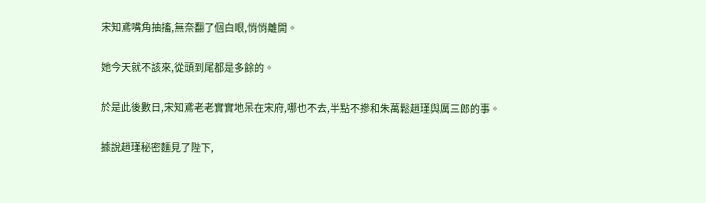宋知鳶嘴角抽搐,無奈翻了個白眼,悄悄離開。

她今天就不該來,從頭到尾都是多餘的。

於是此後數日,宋知鳶老老實實地呆在宋府,哪也不去,半點不摻和朱萬鬆趙瑾與厲三郎的事。

據說趙瑾秘密麵見了陛下,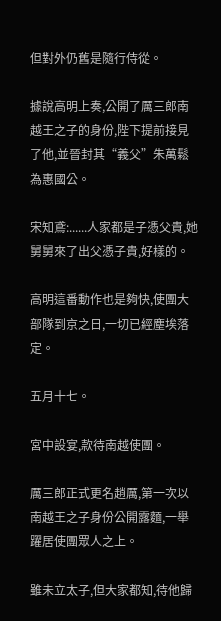但對外仍舊是隨行侍從。

據說高明上奏,公開了厲三郎南越王之子的身份,陛下提前接見了他,並晉封其“義父”朱萬鬆為惠國公。

宋知鳶:......人家都是子憑父貴,她舅舅來了出父憑子貴,好樣的。

高明這番動作也是夠快,使團大部隊到京之日,一切已經塵埃落定。

五月十七。

宮中設宴,款待南越使團。

厲三郎正式更名趙厲,第一次以南越王之子身份公開露麵,一舉躍居使團眾人之上。

雖未立太子,但大家都知,待他歸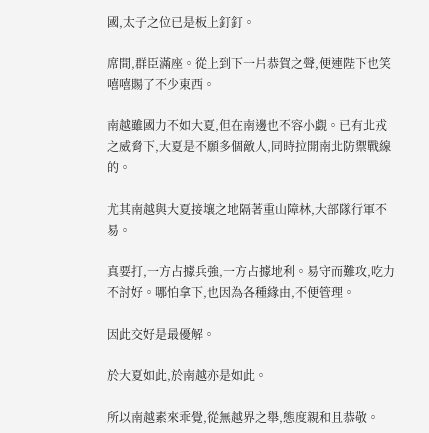國,太子之位已是板上釘釘。

席間,群臣滿座。從上到下一片恭賀之聲,便連陛下也笑嘻嘻賜了不少東西。

南越雖國力不如大夏,但在南邊也不容小覷。已有北戎之威脅下,大夏是不願多個敵人,同時拉開南北防禦戰線的。

尤其南越與大夏接壤之地隔著重山障林,大部隊行軍不易。

真要打,一方占據兵強,一方占據地利。易守而難攻,吃力不討好。哪怕拿下,也因為各種緣由,不便管理。

因此交好是最優解。

於大夏如此,於南越亦是如此。

所以南越素來乖覺,從無越界之舉,態度親和且恭敬。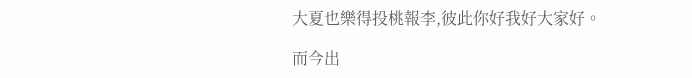大夏也樂得投桃報李,彼此你好我好大家好。

而今出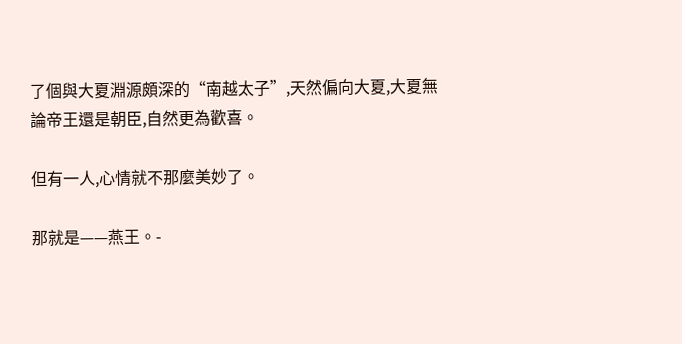了個與大夏淵源頗深的“南越太子”,天然偏向大夏,大夏無論帝王還是朝臣,自然更為歡喜。

但有一人,心情就不那麼美妙了。

那就是——燕王。-